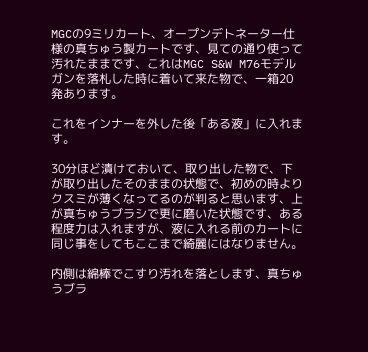MGCの9ミリカート、オープンデトネーター仕様の真ちゅう製カートです、見ての通り使って汚れたままです、これはMGC S&W M76モデルガンを落札した時に着いて来た物で、一箱20発あります。

これをインナーを外した後「ある液」に入れます。

30分ほど漬けておいて、取り出した物で、下が取り出したそのままの状態で、初めの時よりクスミが薄くなってるのが判ると思います、上が真ちゅうブラシで更に磨いた状態です、ある程度力は入れますが、液に入れる前のカートに同じ事をしてもここまで綺麗にはなりません。

内側は綿棒でこすり汚れを落とします、真ちゅうブラ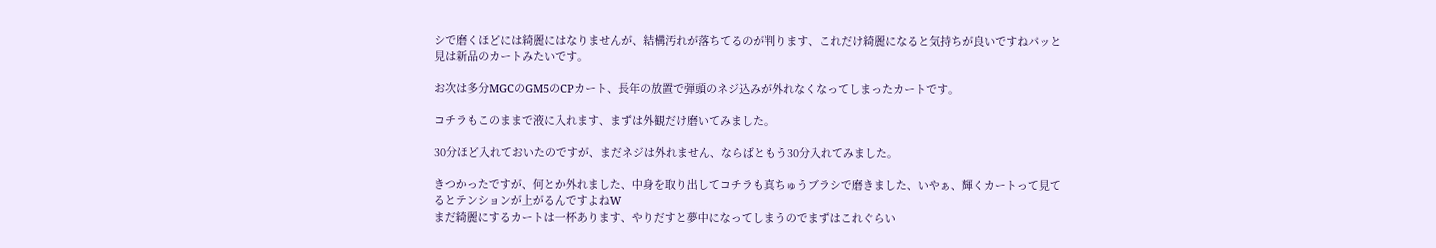シで磨くほどには綺麗にはなりませんが、結構汚れが落ちてるのが判ります、これだけ綺麗になると気持ちが良いですねパッと見は新品のカートみたいです。

お次は多分MGCのGM5のCPカート、長年の放置で弾頭のネジ込みが外れなくなってしまったカートです。

コチラもこのままで液に入れます、まずは外観だけ磨いてみました。

30分ほど入れておいたのですが、まだネジは外れません、ならばともう30分入れてみました。

きつかったですが、何とか外れました、中身を取り出してコチラも真ちゅうブラシで磨きました、いやぁ、輝くカートって見てるとテンションが上がるんですよねW
まだ綺麗にするカートは一杯あります、やりだすと夢中になってしまうのでまずはこれぐらい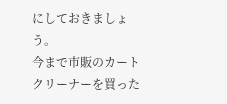にしておきましょう。
今まで市販のカートクリーナーを買った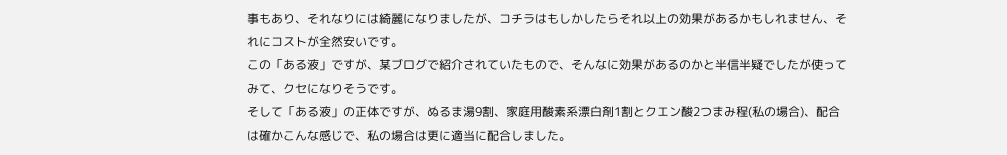事もあり、それなりには綺麗になりましたが、コチラはもしかしたらそれ以上の効果があるかもしれません、それにコストが全然安いです。
この「ある液」ですが、某ブログで紹介されていたもので、そんなに効果があるのかと半信半疑でしたが使ってみて、クセになりそうです。
そして「ある液」の正体ですが、ぬるま湯9割、家庭用酸素系漂白剤1割とクエン酸2つまみ程(私の場合)、配合は確かこんな感じで、私の場合は更に適当に配合しました。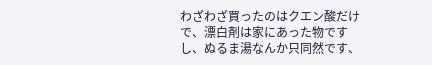わざわざ買ったのはクエン酸だけで、漂白剤は家にあった物ですし、ぬるま湯なんか只同然です、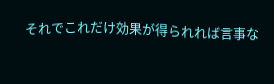それでこれだけ効果が得られれば言事な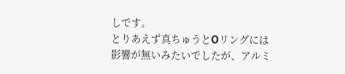しです。
とりあえず真ちゅうとOリングには影響が無いみたいでしたが、アルミ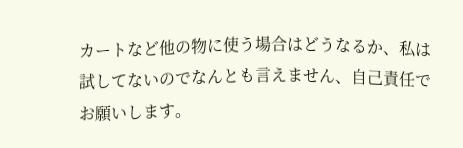カートなど他の物に使う場合はどうなるか、私は試してないのでなんとも言えません、自己責任でお願いします。